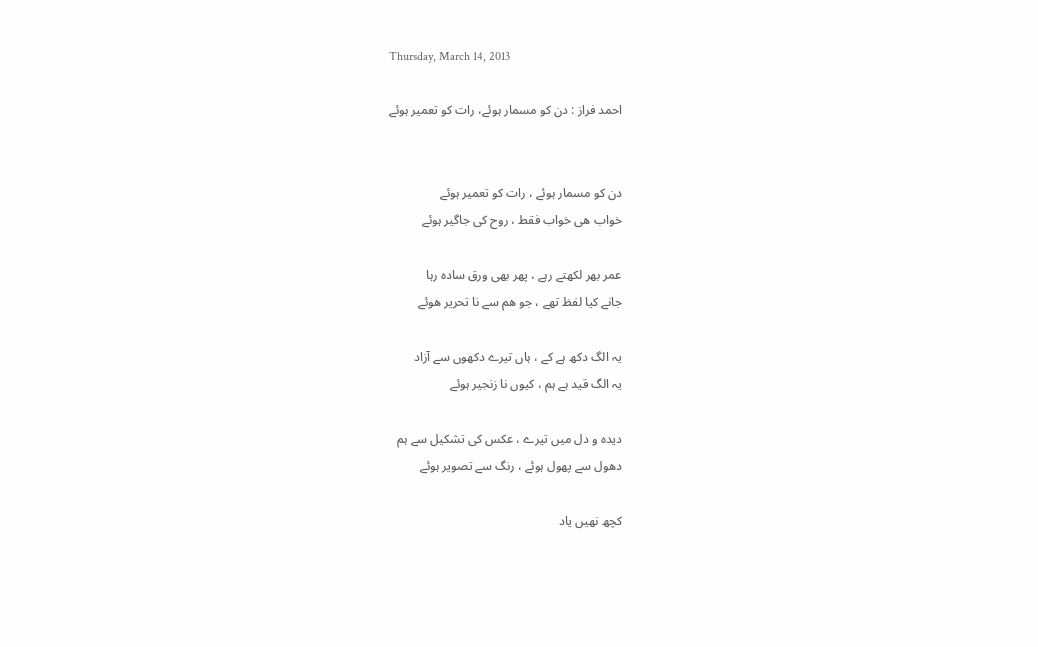Thursday, March 14, 2013

احمد فراز : دن کو مسمار ہوئے، رات کو تعمیر ہوئے


دن کو مسمار ہوئے ، رات کو تعمیر ہوئے
خواب ھی خواب فقط ، روح کی جاگیر ہوئے

عمر بھر لکھتے رہے ، پھر بھی ورق ساده رہا
جانے کیا لفظ تھے ، جو ھم سے نا تحریر ھوئے

یہ الگ دکھ ہے کے ، ہاں تیرے دکھوں سے آزاد
یہ الگ قید ہے ہم ، کیوں نا زنجیر ہوئے

دیده و دل میں تیرے ، عکس کی تشکیل سے ہم
دھول سے پھول ہوئے ، رنگ سے تصویر ہوئے

کچھ نهیں یاد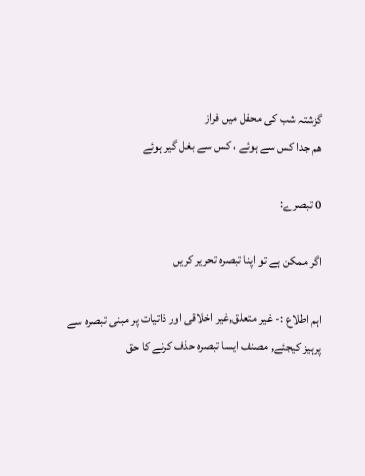گزشتہ شب کی محفل میں فراز
هم جدا کس سے ہوئے ، کس سے بغل گیر ہوئے

0 تبصرے:

اگر ممکن ہے تو اپنا تبصرہ تحریر کریں

اہم اطلاع :- غیر متعلق,غیر اخلاقی اور ذاتیات پر مبنی تبصرہ سے پرہیز کیجئے, مصنف ایسا تبصرہ حذف کرنے کا حق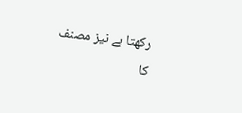رکھتا ہے نیز مصنف کا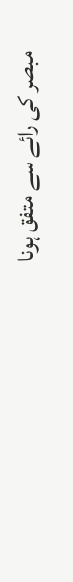مبصر کی رائے سے متفق ہونا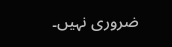ضروری نہیں۔